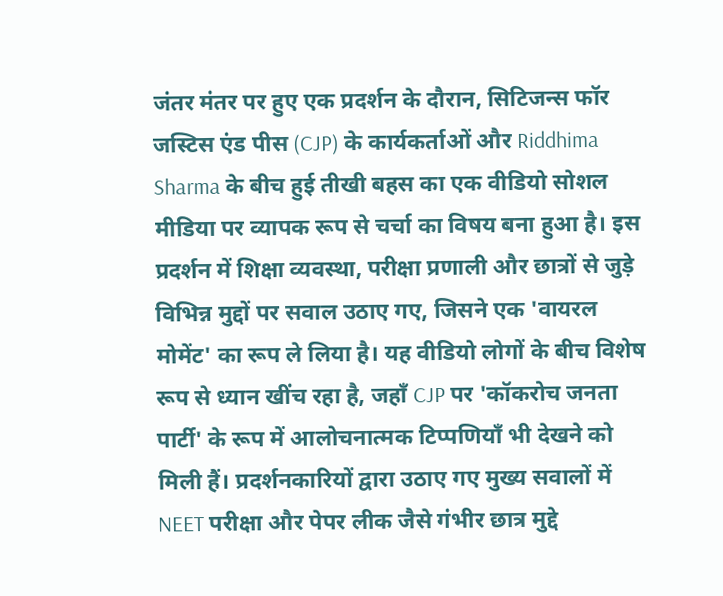जंतर मंतर पर हुए एक प्रदर्शन के दौरान, सिटिजन्स फॉर जस्टिस एंड पीस (CJP) के कार्यकर्ताओं और Riddhima Sharma के बीच हुई तीखी बहस का एक वीडियो सोशल मीडिया पर व्यापक रूप से चर्चा का विषय बना हुआ है। इस प्रदर्शन में शिक्षा व्यवस्था, परीक्षा प्रणाली और छात्रों से जुड़े विभिन्न मुद्दों पर सवाल उठाए गए, जिसने एक 'वायरल मोमेंट' का रूप ले लिया है। यह वीडियो लोगों के बीच विशेष रूप से ध्यान खींच रहा है, जहाँ CJP पर 'कॉकरोच जनता पार्टी' के रूप में आलोचनात्मक टिप्पणियाँ भी देखने को मिली हैं। प्रदर्शनकारियों द्वारा उठाए गए मुख्य सवालों में NEET परीक्षा और पेपर लीक जैसे गंभीर छात्र मुद्दे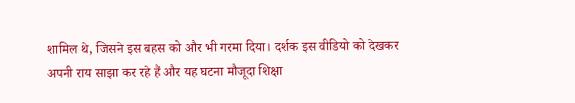शामिल थे, जिसने इस बहस को और भी गरमा दिया। दर्शक इस वीडियो को देखकर अपनी राय साझा कर रहे हैं और यह घटना मौजूदा शिक्षा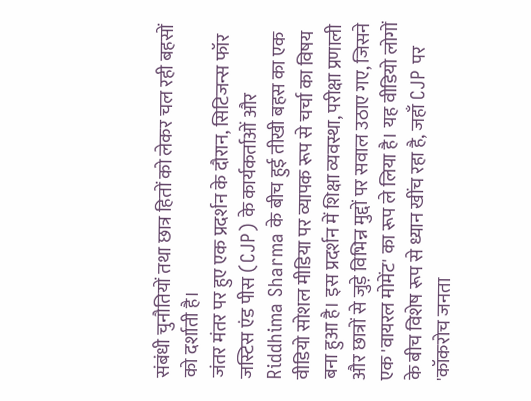संबंधी चुनौतियों तथा छात्र हितों को लेकर चल रही बहसों को दर्शाती है।
जंतर मंतर पर हुए एक प्रदर्शन के दौरान, सिटिजन्स फॉर जस्टिस एंड पीस (CJP) के कार्यकर्ताओं और Riddhima Sharma के बीच हुई तीखी बहस का एक वीडियो सोशल मीडिया पर व्यापक रूप से चर्चा का विषय बना हुआ है। इस प्रदर्शन में शिक्षा व्यवस्था, परीक्षा प्रणाली और छात्रों से जुड़े विभिन्न मुद्दों पर सवाल उठाए गए, जिसने एक 'वायरल मोमेंट' का रूप ले लिया है। यह वीडियो लोगों के बीच विशेष रूप से ध्यान खींच रहा है, जहाँ CJP पर 'कॉकरोच जनता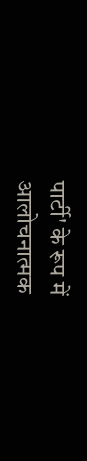पार्टी' के रूप में आलोचनात्मक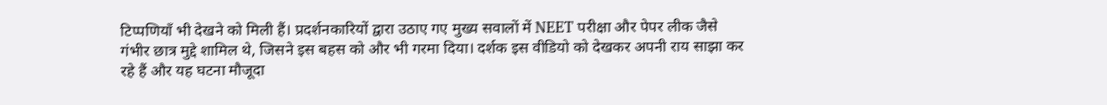टिप्पणियाँ भी देखने को मिली हैं। प्रदर्शनकारियों द्वारा उठाए गए मुख्य सवालों में NEET परीक्षा और पेपर लीक जैसे गंभीर छात्र मुद्दे शामिल थे, जिसने इस बहस को और भी गरमा दिया। दर्शक इस वीडियो को देखकर अपनी राय साझा कर रहे हैं और यह घटना मौजूदा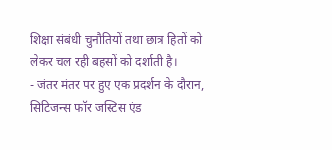शिक्षा संबंधी चुनौतियों तथा छात्र हितों को लेकर चल रही बहसों को दर्शाती है।
- जंतर मंतर पर हुए एक प्रदर्शन के दौरान, सिटिजन्स फॉर जस्टिस एंड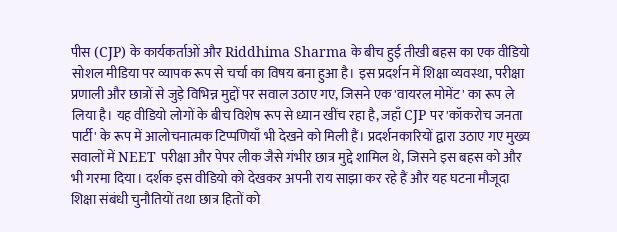पीस (CJP) के कार्यकर्ताओं और Riddhima Sharma के बीच हुई तीखी बहस का एक वीडियो सोशल मीडिया पर व्यापक रूप से चर्चा का विषय बना हुआ है। इस प्रदर्शन में शिक्षा व्यवस्था, परीक्षा प्रणाली और छात्रों से जुड़े विभिन्न मुद्दों पर सवाल उठाए गए, जिसने एक 'वायरल मोमेंट' का रूप ले लिया है। यह वीडियो लोगों के बीच विशेष रूप से ध्यान खींच रहा है, जहाँ CJP पर 'कॉकरोच जनता पार्टी' के रूप में आलोचनात्मक टिप्पणियाँ भी देखने को मिली हैं। प्रदर्शनकारियों द्वारा उठाए गए मुख्य सवालों में NEET परीक्षा और पेपर लीक जैसे गंभीर छात्र मुद्दे शामिल थे, जिसने इस बहस को और भी गरमा दिया। दर्शक इस वीडियो को देखकर अपनी राय साझा कर रहे हैं और यह घटना मौजूदा शिक्षा संबंधी चुनौतियों तथा छात्र हितों को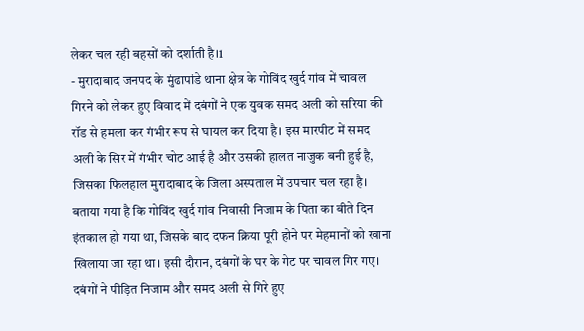लेकर चल रही बहसों को दर्शाती है।1
- मुरादाबाद जनपद के मुंढापांडे थाना क्षेत्र के गोविंद खुर्द गांव में चावल गिरने को लेकर हुए विवाद में दबंगों ने एक युवक समद अली को सरिया की रॉड से हमला कर गंभीर रूप से घायल कर दिया है। इस मारपीट में समद अली के सिर में गंभीर चोट आई है और उसकी हालत नाजुक बनी हुई है, जिसका फिलहाल मुरादाबाद के जिला अस्पताल में उपचार चल रहा है। बताया गया है कि गोविंद खुर्द गांव निवासी निजाम के पिता का बीते दिन इंतकाल हो गया था, जिसके बाद दफन क्रिया पूरी होने पर मेहमानों को खाना खिलाया जा रहा था। इसी दौरान, दबंगों के घर के गेट पर चावल गिर गए। दबंगों ने पीड़ित निजाम और समद अली से गिरे हुए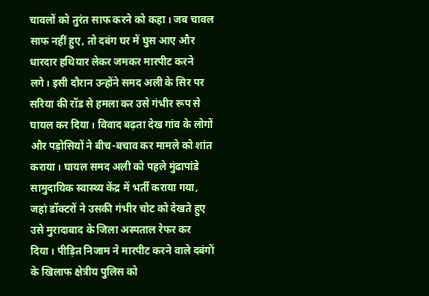चावलों को तुरंत साफ करने को कहा। जब चावल साफ नहीं हुए, तो दबंग घर में घुस आए और धारदार हथियार लेकर जमकर मारपीट करने लगे। इसी दौरान उन्होंने समद अली के सिर पर सरिया की रॉड से हमला कर उसे गंभीर रूप से घायल कर दिया। विवाद बढ़ता देख गांव के लोगों और पड़ोसियों ने बीच-बचाव कर मामले को शांत कराया। घायल समद अली को पहले मुंढापांडे सामुदायिक स्वास्थ्य केंद्र में भर्ती कराया गया, जहां डॉक्टरों ने उसकी गंभीर चोट को देखते हुए उसे मुरादाबाद के जिला अस्पताल रेफर कर दिया। पीड़ित निजाम ने मारपीट करने वाले दबंगों के खिलाफ क्षेत्रीय पुलिस को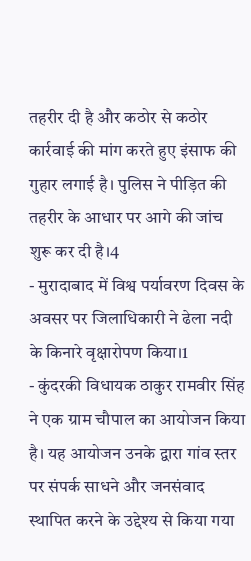तहरीर दी है और कठोर से कठोर कार्रवाई की मांग करते हुए इंसाफ की गुहार लगाई है। पुलिस ने पीड़ित की तहरीर के आधार पर आगे की जांच शुरू कर दी है।4
- मुरादाबाद में विश्व पर्यावरण दिवस के अवसर पर जिलाधिकारी ने ढेला नदी के किनारे वृक्षारोपण किया।1
- कुंदरकी विधायक ठाकुर रामवीर सिंह ने एक ग्राम चौपाल का आयोजन किया है। यह आयोजन उनके द्वारा गांव स्तर पर संपर्क साधने और जनसंवाद स्थापित करने के उद्देश्य से किया गया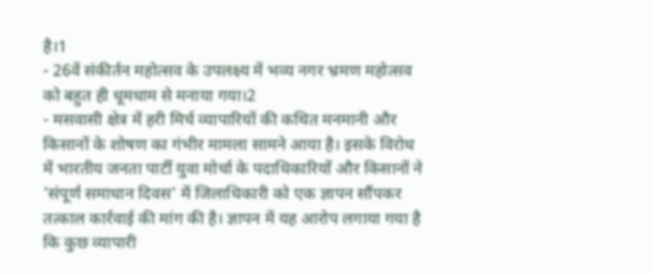है।1
- 26वें संकीर्तन महोत्सव के उपलक्ष्य में भव्य नगर भ्रमण महोत्सव को बहुत ही धूमधाम से मनाया गया।2
- मसवासी क्षेत्र में हरी मिर्च व्यापारियों की कथित मनमानी और किसानों के शोषण का गंभीर मामला सामने आया है। इसके विरोध में भारतीय जनता पार्टी युवा मोर्चा के पदाधिकारियों और किसानों ने 'संपूर्ण समाधान दिवस' में जिलाधिकारी को एक ज्ञापन सौंपकर तत्काल कार्रवाई की मांग की है। ज्ञापन में यह आरोप लगाया गया है कि कुछ व्यापारी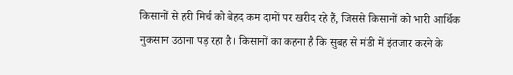किसानों से हरी मिर्च को बेहद कम दामों पर खरीद रहे हैं, जिससे किसानों को भारी आर्थिक नुकसान उठाना पड़ रहा है। किसानों का कहना है कि सुबह से मंडी में इंतजार करने के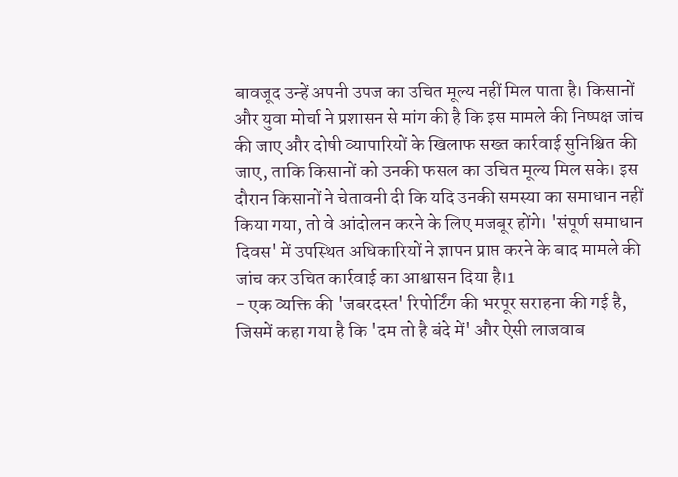बावजूद उन्हें अपनी उपज का उचित मूल्य नहीं मिल पाता है। किसानों और युवा मोर्चा ने प्रशासन से मांग की है कि इस मामले की निष्पक्ष जांच की जाए और दोषी व्यापारियों के खिलाफ सख्त कार्रवाई सुनिश्चित की जाए, ताकि किसानों को उनकी फसल का उचित मूल्य मिल सके। इस दौरान किसानों ने चेतावनी दी कि यदि उनकी समस्या का समाधान नहीं किया गया, तो वे आंदोलन करने के लिए मजबूर होंगे। 'संपूर्ण समाधान दिवस' में उपस्थित अधिकारियों ने ज्ञापन प्राप्त करने के बाद मामले की जांच कर उचित कार्रवाई का आश्वासन दिया है।1
- एक व्यक्ति की 'जबरदस्त' रिपोर्टिंग की भरपूर सराहना की गई है, जिसमें कहा गया है कि 'दम तो है बंदे में' और ऐसी लाजवाब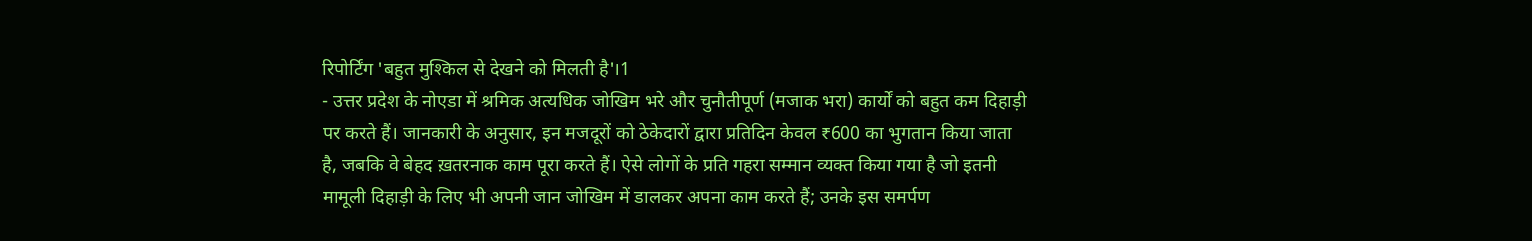रिपोर्टिंग 'बहुत मुश्किल से देखने को मिलती है'।1
- उत्तर प्रदेश के नोएडा में श्रमिक अत्यधिक जोखिम भरे और चुनौतीपूर्ण (मजाक भरा) कार्यों को बहुत कम दिहाड़ी पर करते हैं। जानकारी के अनुसार, इन मजदूरों को ठेकेदारों द्वारा प्रतिदिन केवल ₹600 का भुगतान किया जाता है, जबकि वे बेहद ख़तरनाक काम पूरा करते हैं। ऐसे लोगों के प्रति गहरा सम्मान व्यक्त किया गया है जो इतनी मामूली दिहाड़ी के लिए भी अपनी जान जोखिम में डालकर अपना काम करते हैं; उनके इस समर्पण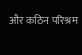और कठिन परिश्रम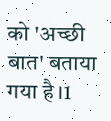को 'अच्छी बात' बताया गया है।1